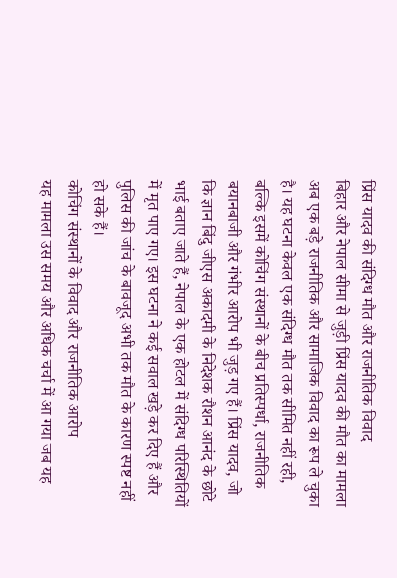प्रिंस यादव की संदिग्ध मौत और राजनीतिक विवाद
बिहार और नेपाल सीमा से जुड़ी प्रिंस यादव की मौत का मामला अब एक बड़े राजनीतिक और सामाजिक विवाद का रूप ले चुका है। यह घटना केवल एक संदिग्ध मौत तक सीमित नहीं रही, बल्कि इसमें कोचिंग संस्थानों के बीच प्रतिस्पर्धा, राजनीतिक बयानबाजी और गंभीर आरोप भी जुड़ गए हैं। प्रिंस यादव, जो कि ज्ञान बिंदु जीएस अकादमी के निदेशक रौशन आनंद के छोटे भाई बताए जाते हैं, नेपाल के एक होटल में संदिग्ध परिस्थितियों में मृत पाए गए। इस घटना ने कई सवाल खड़े कर दिए हैं और पुलिस की जांच के बावजूद अभी तक मौत के कारण स्पष्ट नहीं हो सके हैं।
कोचिंग संस्थानों के विवाद और राजनीतिक आरोप
यह मामला उस समय और अधिक चर्चा में आ गया जब यह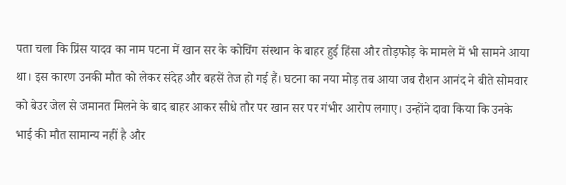पता चला कि प्रिंस यादव का नाम पटना में खान सर के कोचिंग संस्थान के बाहर हुई हिंसा और तोड़फोड़ के मामले में भी सामने आया था। इस कारण उनकी मौत को लेकर संदेह और बहसें तेज हो गई हैं। घटना का नया मोड़ तब आया जब रौशन आनंद ने बीते सोमवार को बेउर जेल से जमानत मिलने के बाद बाहर आकर सीधे तौर पर खान सर पर गंभीर आरोप लगाए। उन्होंने दावा किया कि उनके भाई की मौत सामान्य नहीं है और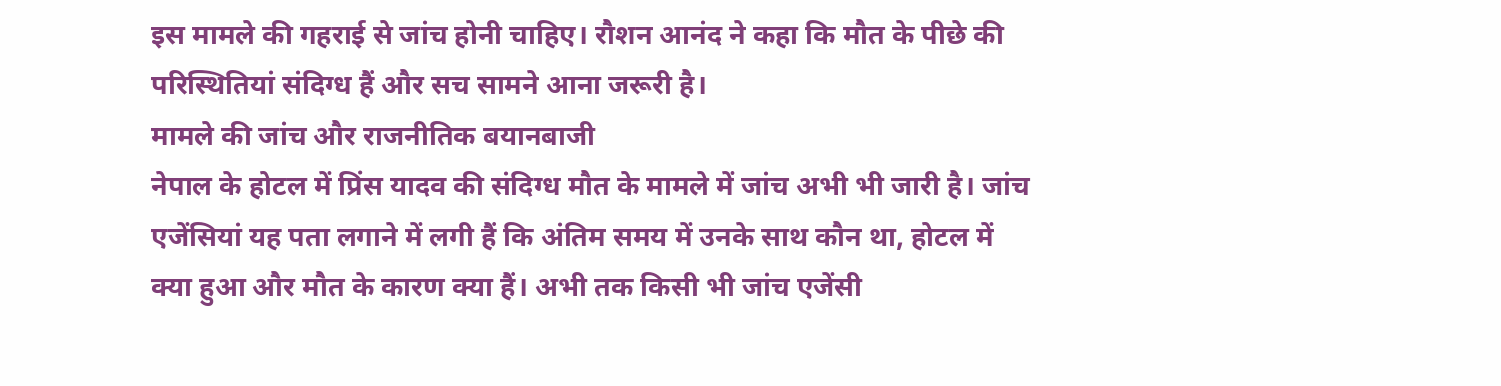इस मामले की गहराई से जांच होनी चाहिए। रौशन आनंद ने कहा कि मौत के पीछे की परिस्थितियां संदिग्ध हैं और सच सामने आना जरूरी है।
मामले की जांच और राजनीतिक बयानबाजी
नेपाल के होटल में प्रिंस यादव की संदिग्ध मौत के मामले में जांच अभी भी जारी है। जांच एजेंसियां यह पता लगाने में लगी हैं कि अंतिम समय में उनके साथ कौन था, होटल में क्या हुआ और मौत के कारण क्या हैं। अभी तक किसी भी जांच एजेंसी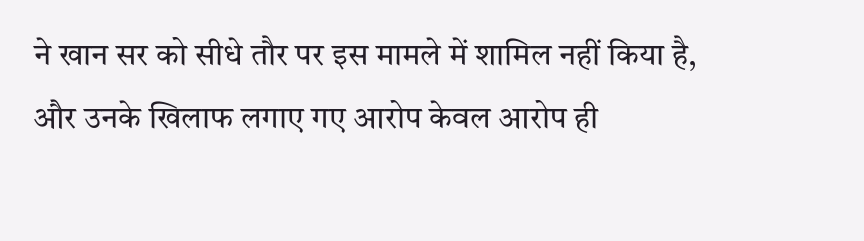ने खान सर को सीधे तौर पर इस मामले में शामिल नहीं किया है, और उनके खिलाफ लगाए गए आरोप केवल आरोप ही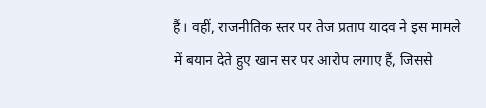हैं। वहीं, राजनीतिक स्तर पर तेज प्रताप यादव ने इस मामले में बयान देते हुए खान सर पर आरोप लगाए हैं, जिससे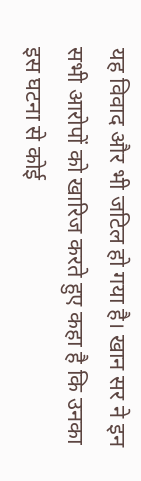यह विवाद और भी जटिल हो गया है। खान सर ने इन सभी आरोपों को खारिज करते हुए कहा है कि उनका इस घटना से कोई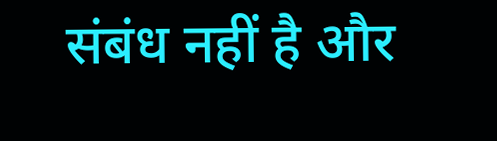संबंध नहीं है और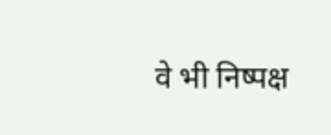वे भी निष्पक्ष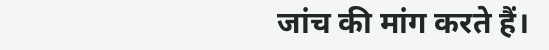जांच की मांग करते हैं।